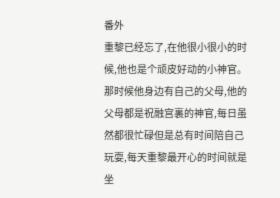番外
重黎已经忘了,在他很小很小的时候,他也是个顽皮好动的小神官。
那时候他身边有自己的父母,他的父母都是祝融宫裏的神官,每日虽然都很忙碌但是总有时间陪自己玩耍,每天重黎最开心的时间就是坐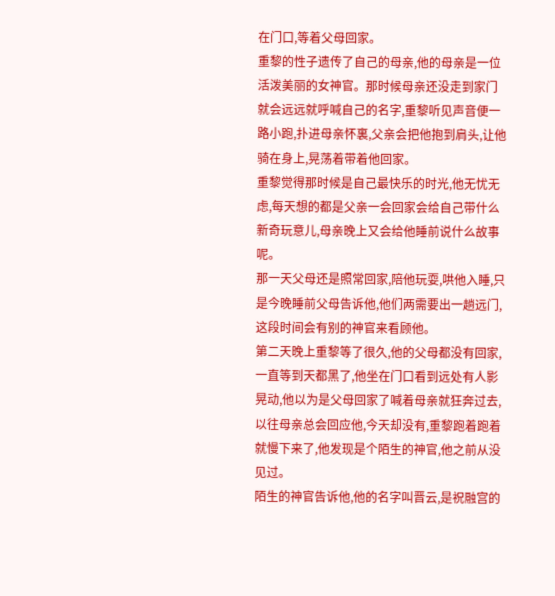在门口,等着父母回家。
重黎的性子遗传了自己的母亲,他的母亲是一位活泼美丽的女神官。那时候母亲还没走到家门就会远远就呼喊自己的名字,重黎听见声音便一路小跑,扑进母亲怀裏,父亲会把他抱到肩头,让他骑在身上,晃荡着带着他回家。
重黎觉得那时候是自己最快乐的时光,他无忧无虑,每天想的都是父亲一会回家会给自己带什么新奇玩意儿,母亲晚上又会给他睡前说什么故事呢。
那一天父母还是照常回家,陪他玩耍,哄他入睡,只是今晚睡前父母告诉他,他们两需要出一趟远门,这段时间会有别的神官来看顾他。
第二天晚上重黎等了很久,他的父母都没有回家,一直等到天都黑了,他坐在门口看到远处有人影晃动,他以为是父母回家了喊着母亲就狂奔过去,以往母亲总会回应他,今天却没有,重黎跑着跑着就慢下来了,他发现是个陌生的神官,他之前从没见过。
陌生的神官告诉他,他的名字叫晋云,是祝融宫的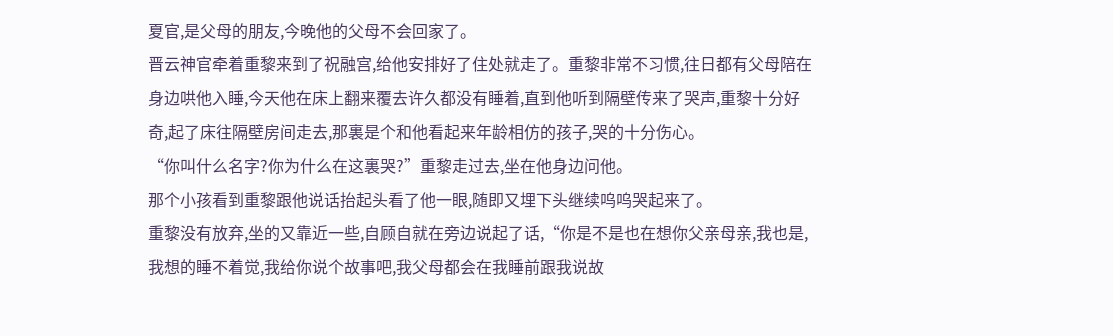夏官,是父母的朋友,今晚他的父母不会回家了。
晋云神官牵着重黎来到了祝融宫,给他安排好了住处就走了。重黎非常不习惯,往日都有父母陪在身边哄他入睡,今天他在床上翻来覆去许久都没有睡着,直到他听到隔壁传来了哭声,重黎十分好奇,起了床往隔壁房间走去,那裏是个和他看起来年龄相仿的孩子,哭的十分伤心。
“你叫什么名字?你为什么在这裏哭?”重黎走过去,坐在他身边问他。
那个小孩看到重黎跟他说话抬起头看了他一眼,随即又埋下头继续呜呜哭起来了。
重黎没有放弃,坐的又靠近一些,自顾自就在旁边说起了话,“你是不是也在想你父亲母亲,我也是,我想的睡不着觉,我给你说个故事吧,我父母都会在我睡前跟我说故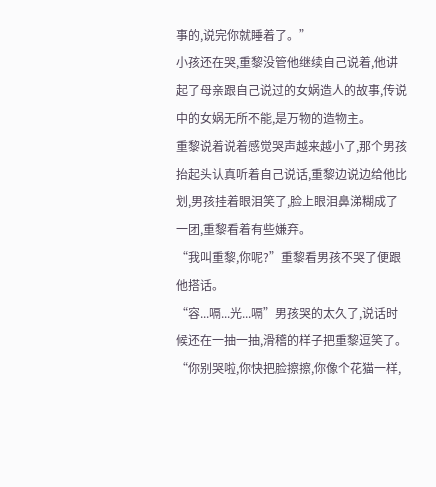事的,说完你就睡着了。”
小孩还在哭,重黎没管他继续自己说着,他讲起了母亲跟自己说过的女娲造人的故事,传说中的女娲无所不能,是万物的造物主。
重黎说着说着感觉哭声越来越小了,那个男孩抬起头认真听着自己说话,重黎边说边给他比划,男孩挂着眼泪笑了,脸上眼泪鼻涕糊成了一团,重黎看着有些嫌弃。
“我叫重黎,你呢?”重黎看男孩不哭了便跟他搭话。
“容...嗝...光...嗝”男孩哭的太久了,说话时候还在一抽一抽,滑稽的样子把重黎逗笑了。
“你别哭啦,你快把脸擦擦,你像个花猫一样,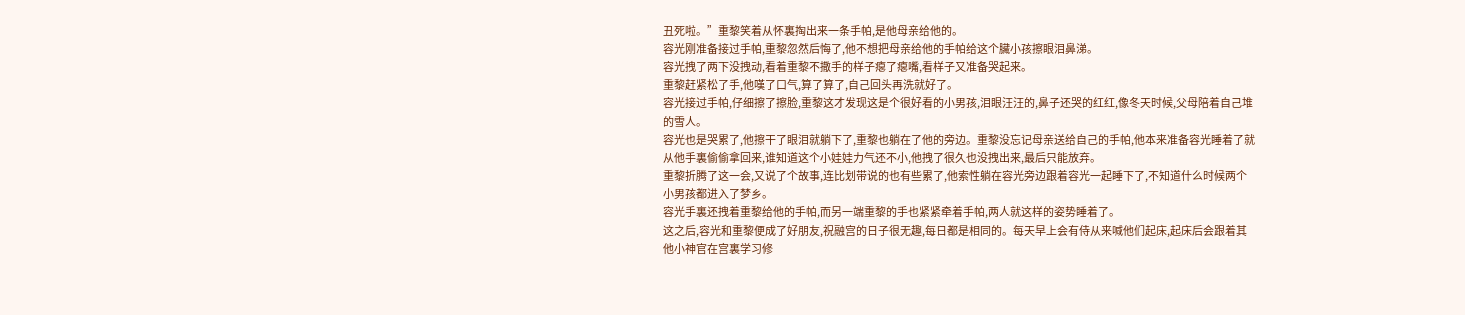丑死啦。”重黎笑着从怀裏掏出来一条手帕,是他母亲给他的。
容光刚准备接过手帕,重黎忽然后悔了,他不想把母亲给他的手帕给这个臟小孩擦眼泪鼻涕。
容光拽了两下没拽动,看着重黎不撒手的样子瘪了瘪嘴,看样子又准备哭起来。
重黎赶紧松了手,他嘆了口气,算了算了,自己回头再洗就好了。
容光接过手帕,仔细擦了擦脸,重黎这才发现这是个很好看的小男孩,泪眼汪汪的,鼻子还哭的红红,像冬天时候,父母陪着自己堆的雪人。
容光也是哭累了,他擦干了眼泪就躺下了,重黎也躺在了他的旁边。重黎没忘记母亲送给自己的手帕,他本来准备容光睡着了就从他手裏偷偷拿回来,谁知道这个小娃娃力气还不小,他拽了很久也没拽出来,最后只能放弃。
重黎折腾了这一会,又说了个故事,连比划带说的也有些累了,他索性躺在容光旁边跟着容光一起睡下了,不知道什么时候两个小男孩都进入了梦乡。
容光手裏还拽着重黎给他的手帕,而另一端重黎的手也紧紧牵着手帕,两人就这样的姿势睡着了。
这之后,容光和重黎便成了好朋友,祝融宫的日子很无趣,每日都是相同的。每天早上会有侍从来喊他们起床,起床后会跟着其他小神官在宫裏学习修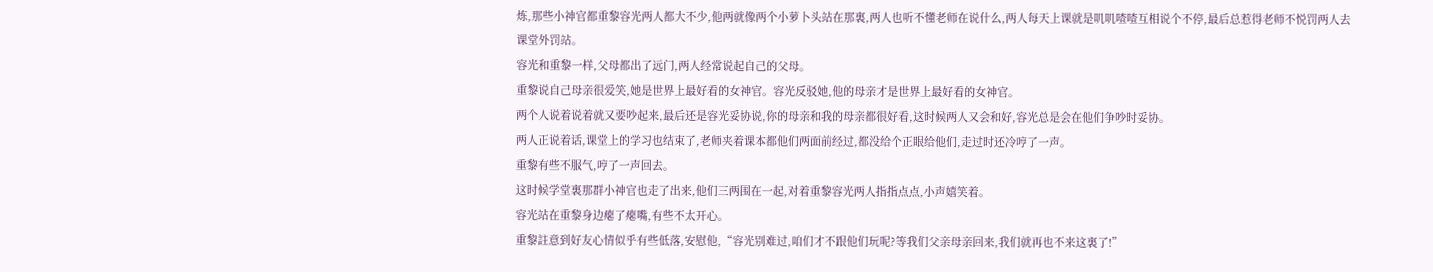炼,那些小神官都重黎容光两人都大不少,他两就像两个小萝卜头站在那裏,两人也听不懂老师在说什么,两人每天上课就是叽叽喳喳互相说个不停,最后总惹得老师不悦罚两人去课堂外罚站。
容光和重黎一样,父母都出了远门,两人经常说起自己的父母。
重黎说自己母亲很爱笑,她是世界上最好看的女神官。容光反驳她,他的母亲才是世界上最好看的女神官。
两个人说着说着就又要吵起来,最后还是容光妥协说,你的母亲和我的母亲都很好看,这时候两人又会和好,容光总是会在他们争吵时妥协。
两人正说着话,课堂上的学习也结束了,老师夹着课本都他们两面前经过,都没给个正眼给他们,走过时还冷哼了一声。
重黎有些不服气,哼了一声回去。
这时候学堂裏那群小神官也走了出来,他们三两围在一起,对着重黎容光两人指指点点,小声嬉笑着。
容光站在重黎身边瘪了瘪嘴,有些不太开心。
重黎註意到好友心情似乎有些低落,安慰他,“容光别难过,咱们才不跟他们玩呢?等我们父亲母亲回来,我们就再也不来这裏了!”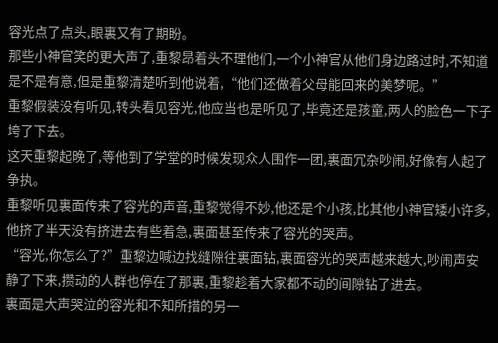容光点了点头,眼裏又有了期盼。
那些小神官笑的更大声了,重黎昂着头不理他们,一个小神官从他们身边路过时,不知道是不是有意,但是重黎清楚听到他说着,“他们还做着父母能回来的美梦呢。”
重黎假装没有听见,转头看见容光,他应当也是听见了,毕竟还是孩童,两人的脸色一下子垮了下去。
这天重黎起晚了,等他到了学堂的时候发现众人围作一团,裏面冗杂吵闹,好像有人起了争执。
重黎听见裏面传来了容光的声音,重黎觉得不妙,他还是个小孩,比其他小神官矮小许多,他挤了半天没有挤进去有些着急,裏面甚至传来了容光的哭声。
“容光,你怎么了?”重黎边喊边找缝隙往裏面钻,裏面容光的哭声越来越大,吵闹声安静了下来,攒动的人群也停在了那裏,重黎趁着大家都不动的间隙钻了进去。
裏面是大声哭泣的容光和不知所措的另一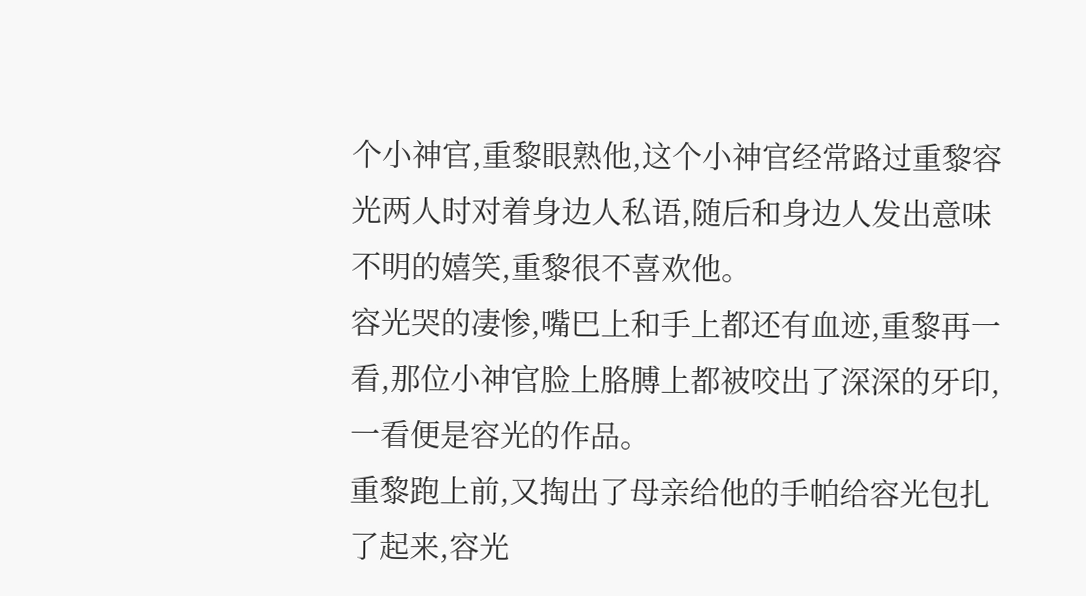个小神官,重黎眼熟他,这个小神官经常路过重黎容光两人时对着身边人私语,随后和身边人发出意味不明的嬉笑,重黎很不喜欢他。
容光哭的凄惨,嘴巴上和手上都还有血迹,重黎再一看,那位小神官脸上胳膊上都被咬出了深深的牙印,一看便是容光的作品。
重黎跑上前,又掏出了母亲给他的手帕给容光包扎了起来,容光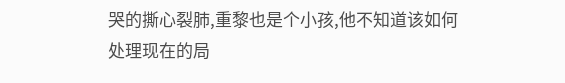哭的撕心裂肺,重黎也是个小孩,他不知道该如何处理现在的局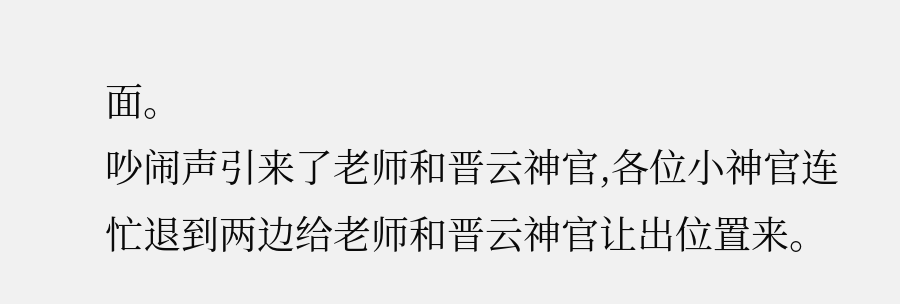面。
吵闹声引来了老师和晋云神官,各位小神官连忙退到两边给老师和晋云神官让出位置来。